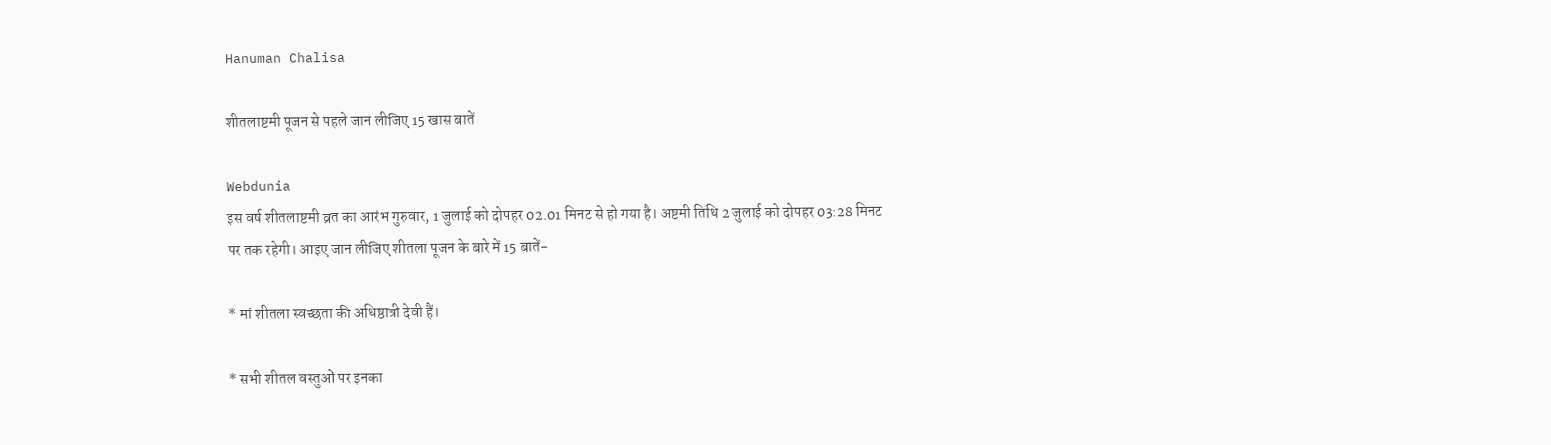Hanuman Chalisa

शीतलाष्टमी पूजन से पहले जान लीजिए 15 खास बातें

Webdunia
इस वर्ष शीतलाष्टमी व्रत का आरंभ गुरुवार, 1 जुलाई को दोपहर 02.01 मिनट से हो गया है। अष्टमी तिथि 2 जुलाई को दोपहर 03:28 मिनट पर तक रहेगी। आइए जान लीजिए शीतला पूजन के बारे में 15 बातें-

* मां शीतला स्वच्छता की अधिष्ठात्री देवी हैं।

* सभी शीतल वस्तुओं पर इनका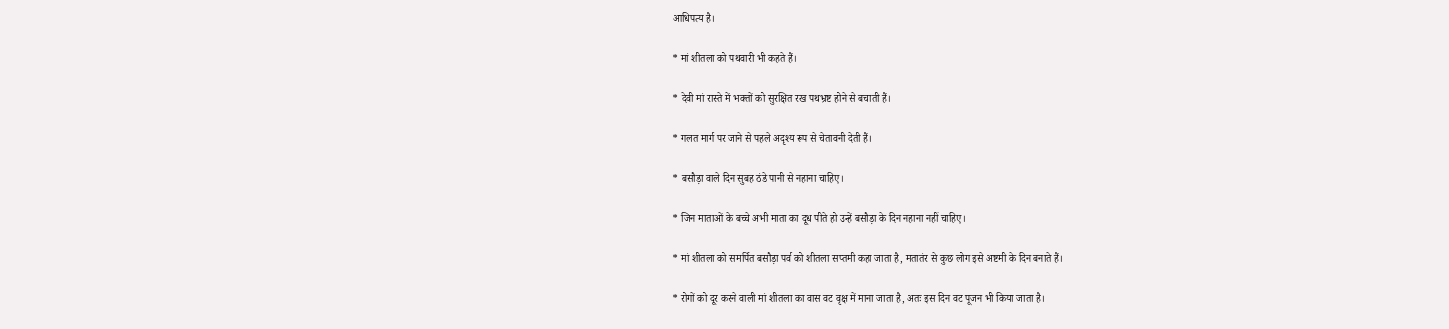आधिपत्य है।

* मां शीतला को पथवारी भी कहते हैं।

* देवी मां रास्ते में भक्तों को सुरक्षित रख पथभ्रष्ट होने से बचाती हैं।

* गलत मार्ग पर जाने से पहले अदृश्य रूप से चेतावनी देती हैं।

* बसौड़ा वाले दिन सुबह ठंडे पानी से नहाना चाहिए।

* जिन माताओं के बच्चे अभी माता का दूध पीते हो उन्हें बसौड़ा के दिन नहाना नहीं चाहिए।

* मां शीतला को समर्पित बसौड़ा पर्व को शीतला सप्तमी कहा जाता है, मतातंर से कुछ लोग इसे अष्टमी के दिन बनाते हैं।

* रोगों को दूर करने वाली मां शीतला का वास वट वृक्ष में माना जाता है, अतः इस दिन वट पूजन भी किया जाता है।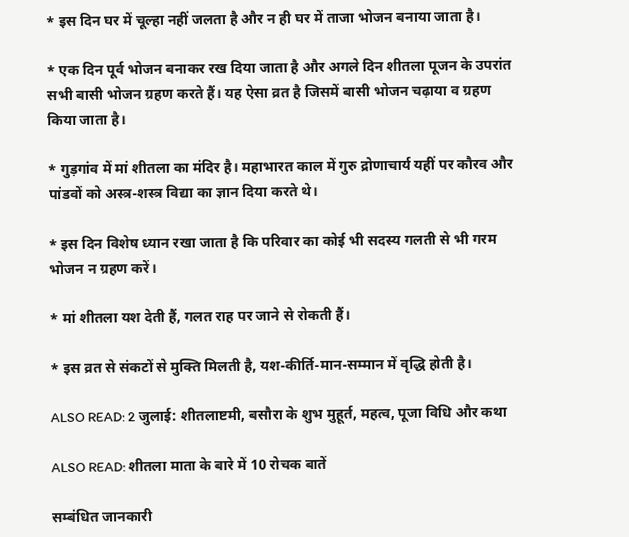* इस दिन घर में चूल्हा नहीं जलता है और न ही घर में ताजा भोजन बनाया जाता है।

* एक दिन पूर्व भोजन बनाकर रख दिया जाता है और अगले दिन शीतला पूजन के उपरांत सभी बासी भोजन ग्रहण करते हैं। यह ऐसा व्रत है जिसमें बासी भोजन चढ़ाया व ग्रहण किया जाता है।

* गुड़गांव में मां शीतला का मंदिर है। महाभारत काल में गुरु द्रोणाचार्य यहीं पर कौरव और पांडवों को अस्त्र-शस्त्र विद्या का ज्ञान दिया करते थे।

* इस दिन विशेष ध्यान रखा जाता है कि परिवार का कोई भी सदस्य गलती से भी गरम भोजन न ग्रहण करें।

* मां शीतला यश देती हैं, गलत राह पर जाने से रोकती हैं।

* इस व्रत से संकटों से मुक्ति मिलती है, यश-कीर्ति-मान-सम्मान में वृद्धि होती है।

ALSO READ: 2 जुलाई: शीतलाष्टमी, बसौरा के शुभ मुहूर्त, महत्व, पूजा विधि और कथा

ALSO READ: शीतला माता के बारे में 10 रोचक बातें

सम्बंधित जानकारी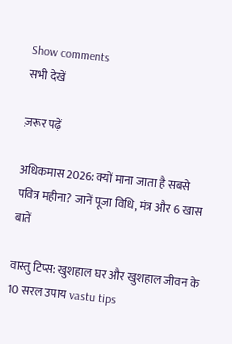Show comments
सभी देखें

ज़रूर पढ़ें

अधिकमास 2026: क्यों माना जाता है सबसे पवित्र महीना? जानें पूजा विधि, मंत्र और 6 खास बातें

वास्तु टिप्स: खुशहाल घर और खुशहाल जीवन के 10 सरल उपाय vastu tips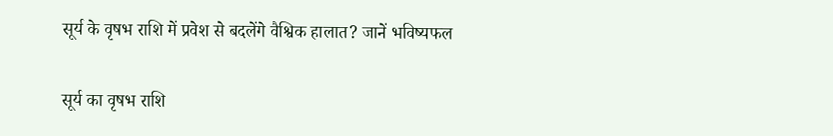सूर्य के वृषभ राशि में प्रवेश से बदलेंगे वैश्विक हालात? जानें भविष्यफल

सूर्य का वृषभ राशि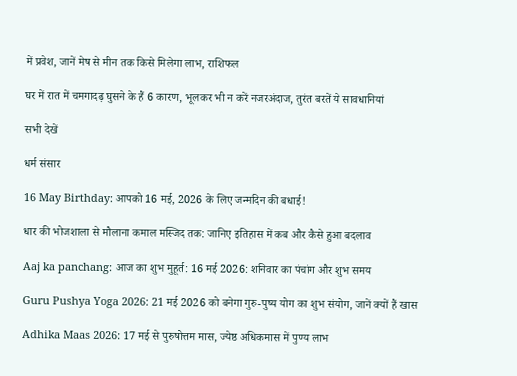में प्रवेश, जानें मेष से मीन तक किसे मिलेगा लाभ, राशिफल

घर में रात में चमगादढ़ घुसने के हैं 6 कारण, भूलकर भी न करें नजरअंदाज, तुरंत बरतें ये सावधानियां

सभी देखें

धर्म संसार

16 May Birthday: आपको 16 मई, 2026 के लिए जन्मदिन की बधाई!

धार की भोजशाला से मौलाना कमाल मस्जिद तक: जानिए इतिहास में कब और कैसे हुआ बदलाव

Aaj ka panchang: आज का शुभ मुहूर्त: 16 मई 2026: शनिवार का पंचांग और शुभ समय

Guru Pushya Yoga 2026: 21 मई 2026 को बनेगा गुरु-पुष्य योग का शुभ संयोग, जानें क्यों हैं खास

Adhika Maas 2026: 17 मई से पुरुषोत्तम मास, ज्येष्ठ अधिकमास में पुण्य लाभ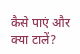कैसे पाएं और क्या टालें?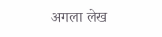अगला लेख